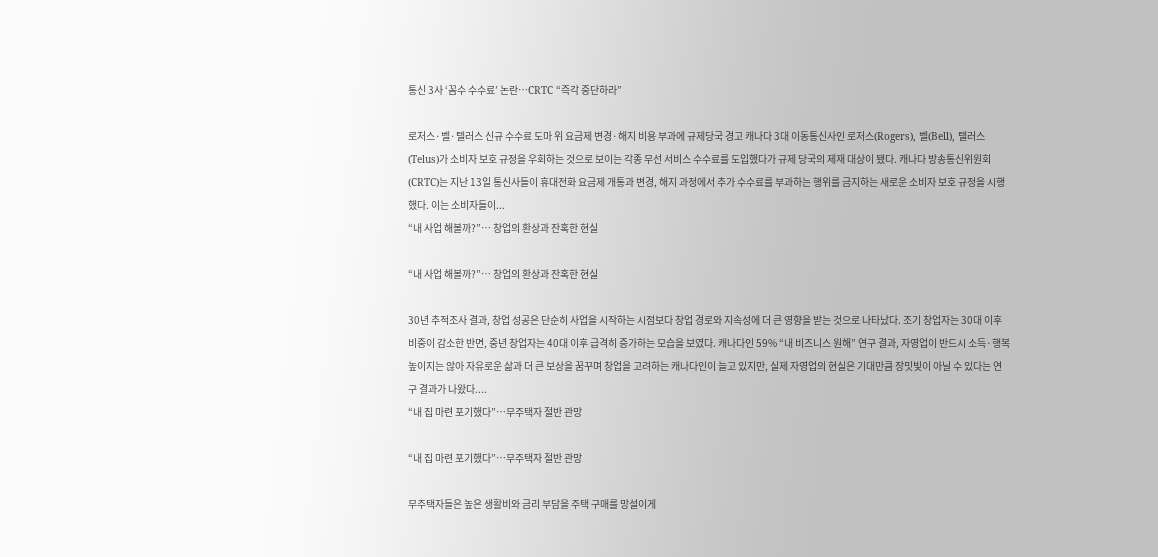통신 3사 ‘꼼수 수수료’ 논란…CRTC “즉각 중단하라”

로저스·벨·텔러스 신규 수수료 도마 위 요금제 변경·해지 비용 부과에 규제당국 경고 캐나다 3대 이동통신사인 로저스(Rogers), 벨(Bell), 텔러스(Telus)가 소비자 보호 규정을 우회하는 것으로 보이는 각종 무선 서비스 수수료를 도입했다가 규제 당국의 제재 대상이 됐다. 캐나다 방송통신위원회(CRTC)는 지난 13일 통신사들이 휴대전화 요금제 개통과 변경, 해지 과정에서 추가 수수료를 부과하는 행위를 금지하는 새로운 소비자 보호 규정을 시행했다. 이는 소비자들이...
“내 사업 해볼까?”… 창업의 환상과 잔혹한 현실

“내 사업 해볼까?”… 창업의 환상과 잔혹한 현실

30년 추적조사 결과, 창업 성공은 단순히 사업을 시작하는 시점보다 창업 경로와 지속성에 더 큰 영향을 받는 것으로 나타났다. 조기 창업자는 30대 이후 비중이 감소한 반면, 중년 창업자는 40대 이후 급격히 증가하는 모습을 보였다. 캐나다인 59% “내 비즈니스 원해” 연구 결과, 자영업이 반드시 소득·행복 높이지는 않아 자유로운 삶과 더 큰 보상을 꿈꾸며 창업을 고려하는 캐나다인이 늘고 있지만, 실제 자영업의 현실은 기대만큼 장밋빛이 아닐 수 있다는 연구 결과가 나왔다....
“내 집 마련 포기했다”…무주택자 절반 관망

“내 집 마련 포기했다”…무주택자 절반 관망

무주택자들은 높은 생활비와 금리 부담을 주택 구매를 망설이게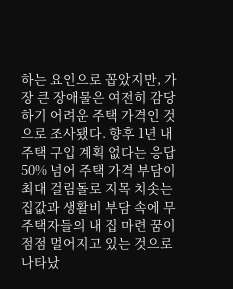하는 요인으로 꼽았지만, 가장 큰 장애물은 여전히 감당하기 어려운 주택 가격인 것으로 조사됐다. 향후 1년 내 주택 구입 계획 없다는 응답 50% 넘어 주택 가격 부담이 최대 걸림돌로 지목 치솟는 집값과 생활비 부담 속에 무주택자들의 내 집 마련 꿈이 점점 멀어지고 있는 것으로 나타났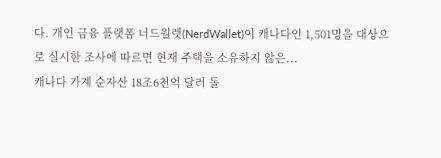다. 개인 금융 플랫폼 너드월렛(NerdWallet)이 캐나다인 1,501명을 대상으로 실시한 조사에 따르면 현재 주택을 소유하지 않은...
캐나다 가계 순자산 18조6천억 달러 돌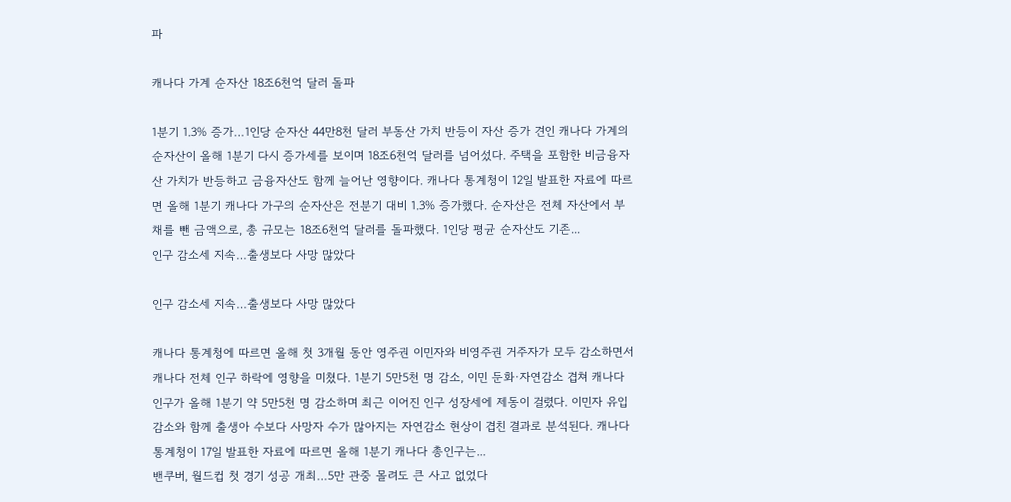파

캐나다 가계 순자산 18조6천억 달러 돌파

1분기 1.3% 증가…1인당 순자산 44만8천 달러 부동산 가치 반등이 자산 증가 견인 캐나다 가계의 순자산이 올해 1분기 다시 증가세를 보이며 18조6천억 달러를 넘어섰다. 주택을 포함한 비금융자산 가치가 반등하고 금융자산도 함께 늘어난 영향이다. 캐나다 통계청이 12일 발표한 자료에 따르면 올해 1분기 캐나다 가구의 순자산은 전분기 대비 1.3% 증가했다. 순자산은 전체 자산에서 부채를 뺀 금액으로, 총 규모는 18조6천억 달러를 돌파했다. 1인당 평균 순자산도 기존...
인구 감소세 지속…출생보다 사망 많았다

인구 감소세 지속…출생보다 사망 많았다

캐나다 통계청에 따르면 올해 첫 3개월 동안 영주권 이민자와 비영주권 거주자가 모두 감소하면서 캐나다 전체 인구 하락에 영향을 미쳤다. 1분기 5만5천 명 감소, 이민 둔화·자연감소 겹쳐 캐나다 인구가 올해 1분기 약 5만5천 명 감소하며 최근 이어진 인구 성장세에 제동이 걸렸다. 이민자 유입 감소와 함께 출생아 수보다 사망자 수가 많아지는 자연감소 현상이 겹친 결과로 분석된다. 캐나다 통계청이 17일 발표한 자료에 따르면 올해 1분기 캐나다 총인구는...
밴쿠버, 월드컵 첫 경기 성공 개최…5만 관중 몰려도 큰 사고 없었다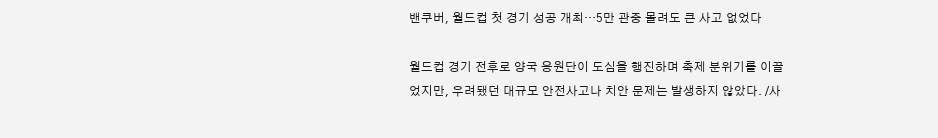밴쿠버, 월드컵 첫 경기 성공 개최…5만 관중 몰려도 큰 사고 없었다

월드컵 경기 전후로 양국 응원단이 도심을 행진하며 축제 분위기를 이끌었지만, 우려됐던 대규모 안전사고나 치안 문제는 발생하지 않았다. /사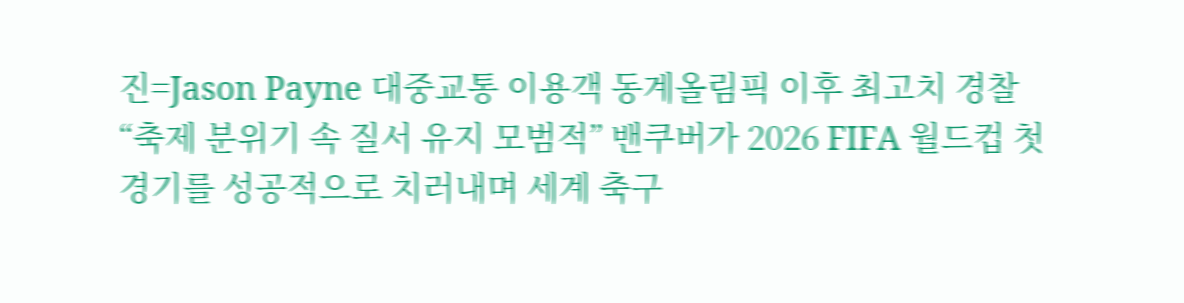진=Jason Payne 대중교통 이용객 동계올림픽 이후 최고치 경찰 “축제 분위기 속 질서 유지 모범적” 밴쿠버가 2026 FIFA 월드컵 첫 경기를 성공적으로 치러내며 세계 축구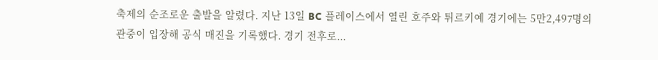축제의 순조로운 출발을 알렸다. 지난 13일 BC 플레이스에서 열린 호주와 튀르키예 경기에는 5만2,497명의 관중이 입장해 공식 매진을 기록했다. 경기 전후로...